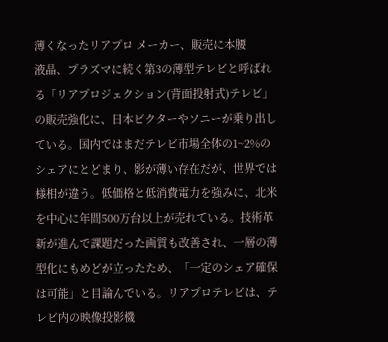薄くなったリアプロ メーカー、販売に本腰
液晶、プラズマに続く第3の薄型テレビと呼ばれる「リアプロジェクション(背面投射式)テレビ」の販売強化に、日本ビクターやソニーが乗り出している。国内ではまだテレビ市場全体の1~2%のシェアにとどまり、影が薄い存在だが、世界では様相が違う。低価格と低消費電力を強みに、北米を中心に年間500万台以上が売れている。技術革新が進んで課題だった画質も改善され、一層の薄型化にもめどが立ったため、「一定のシェア確保は可能」と目論んでいる。リアプロテレビは、テレビ内の映像投影機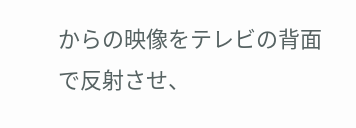からの映像をテレビの背面で反射させ、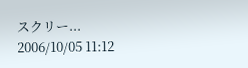スクリー...
2006/10/05 11:12